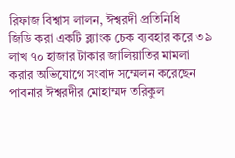রিফাজ বিশ্বাস লালন, ঈশ্বরদী প্রতিনিধি
জিডি করা একটি ব্ল্যাংক চেক ব্যবহার করে ৩৯ লাখ ৭০ হাজার টাকার জালিয়াতির মামলা করার অভিযোগে সংবাদ সম্মেলন করেছেন পাবনার ঈশ্বরদীর মোহাম্মদ তরিকুল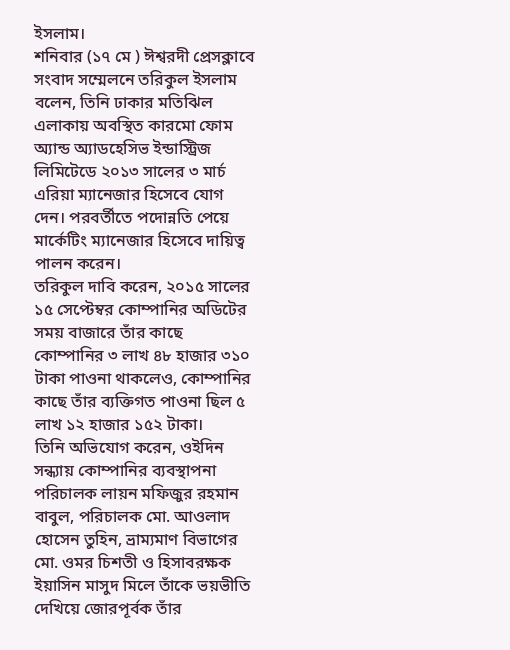ইসলাম।
শনিবার (১৭ মে ) ঈশ্বরদী প্রেসক্লাবে সংবাদ সম্মেলনে তরিকুল ইসলাম বলেন, তিনি ঢাকার মতিঝিল এলাকায় অবস্থিত কারমো ফোম অ্যান্ড অ্যাডহেসিভ ইন্ডাস্ট্রিজ লিমিটেডে ২০১৩ সালের ৩ মার্চ এরিয়া ম্যানেজার হিসেবে যোগ দেন। পরবর্তীতে পদোন্নতি পেয়ে মার্কেটিং ম্যানেজার হিসেবে দায়িত্ব পালন করেন।
তরিকুল দাবি করেন, ২০১৫ সালের ১৫ সেপ্টেম্বর কোম্পানির অডিটের সময় বাজারে তাঁর কাছে কোম্পানির ৩ লাখ ৪৮ হাজার ৩১০ টাকা পাওনা থাকলেও, কোম্পানির কাছে তাঁর ব্যক্তিগত পাওনা ছিল ৫ লাখ ১২ হাজার ১৫২ টাকা।
তিনি অভিযোগ করেন, ওইদিন সন্ধ্যায় কোম্পানির ব্যবস্থাপনা পরিচালক লায়ন মফিজুর রহমান বাবুল, পরিচালক মো. আওলাদ হোসেন তুহিন, ভ্রাম্যমাণ বিভাগের মো. ওমর চিশতী ও হিসাবরক্ষক ইয়াসিন মাসুদ মিলে তাঁকে ভয়ভীতি দেখিয়ে জোরপূর্বক তাঁর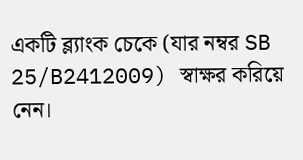একটি ব্ল্যাংক চেকে (যার নম্বর SB 25/B2412009) স্বাক্ষর করিয়ে নেন।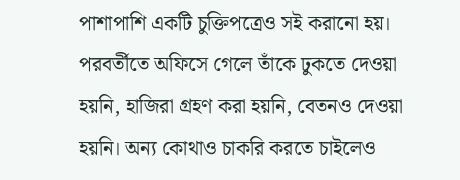পাশাপাশি একটি চুক্তিপত্রেও সই করানো হয়।
পরবর্তীতে অফিসে গেলে তাঁকে ঢুকতে দেওয়া হয়নি, হাজিরা গ্রহণ করা হয়নি, বেতনও দেওয়া হয়নি। অন্য কোথাও চাকরি করতে চাইলেও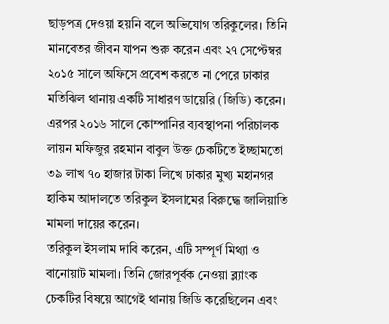ছাড়পত্র দেওয়া হয়নি বলে অভিযোগ তরিকুলের। তিনি মানবেতর জীবন যাপন শুরু করেন এবং ২৭ সেপ্টেম্বর ২০১৫ সালে অফিসে প্রবেশ করতে না পেরে ঢাকার মতিঝিল থানায় একটি সাধারণ ডায়েরি (জিডি) করেন।
এরপর ২০১৬ সালে কোম্পানির ব্যবস্থাপনা পরিচালক লায়ন মফিজুর রহমান বাবুল উক্ত চেকটিতে ইচ্ছামতো ৩৯ লাখ ৭০ হাজার টাকা লিখে ঢাকার মুখ্য মহানগর হাকিম আদালতে তরিকুল ইসলামের বিরুদ্ধে জালিয়াতি মামলা দায়ের করেন।
তরিকুল ইসলাম দাবি করেন, এটি সম্পূর্ণ মিথ্যা ও বানোয়াট মামলা। তিনি জোরপূর্বক নেওয়া ব্ল্যাংক চেকটির বিষয়ে আগেই থানায় জিডি করেছিলেন এবং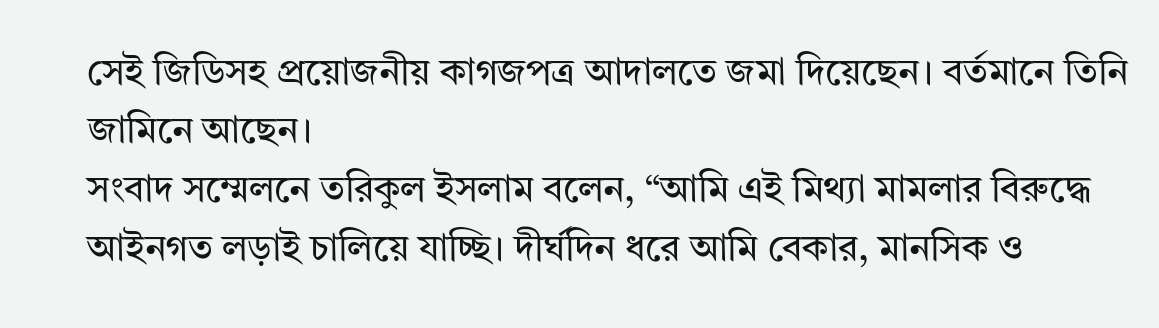সেই জিডিসহ প্রয়োজনীয় কাগজপত্র আদালতে জমা দিয়েছেন। বর্তমানে তিনি জামিনে আছেন।
সংবাদ সম্মেলনে তরিকুল ইসলাম বলেন, “আমি এই মিথ্যা মামলার বিরুদ্ধে আইনগত লড়াই চালিয়ে যাচ্ছি। দীর্ঘদিন ধরে আমি বেকার, মানসিক ও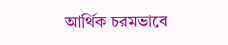আর্থিক চরমভাবে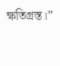ক্ষতিগ্রস্ত।”